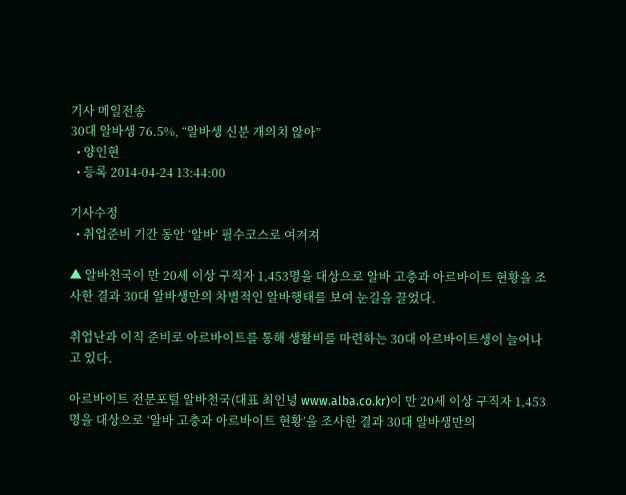기사 메일전송
30대 알바생 76.5%, “알바생 신분 개의치 않아”
  • 양인현
  • 등록 2014-04-24 13:44:00

기사수정
  • 취업준비 기간 동안 ‘알바’ 필수코스로 여겨져

▲ 알바천국이 만 20세 이상 구직자 1,453명을 대상으로 알바 고충과 아르바이트 현황을 조사한 결과 30대 알바생만의 차별적인 알바행태를 보여 눈길을 끌었다.

취업난과 이직 준비로 아르바이트를 통해 생활비를 마련하는 30대 아르바이트생이 늘어나고 있다.

아르바이트 전문포털 알바천국(대표 최인녕 www.alba.co.kr)이 만 20세 이상 구직자 1,453명을 대상으로 ‘알바 고충과 아르바이트 현황’을 조사한 결과 30대 알바생만의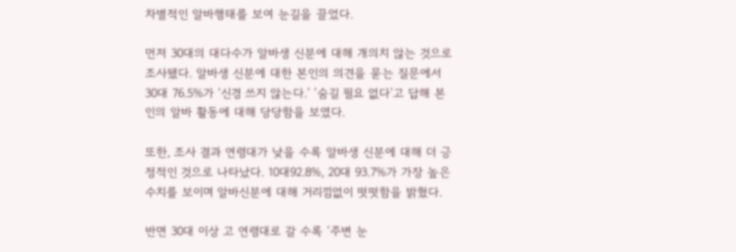차별적인 알바행태를 보여 눈길을 끌었다.

먼저 30대의 대다수가 알바생 신분에 대해 개의치 않는 것으로 조사됐다. 알바생 신분에 대한 본인의 의견을 묻는 질문에서 30대 76.5%가 ‘신경 쓰지 않는다.’ ‘숨길 필요 없다’고 답해 본인의 알바 활동에 대해 당당함을 보였다.

또한, 조사 결과 연령대가 낮을 수록 알바생 신분에 대해 더 긍정적인 것으로 나타났다. 10대92.8%, 20대 93.7%가 가장 높은 수치를 보이며 알바신분에 대해 거리낌없이 떳떳함을 밝혔다.

반면 30대 이상 고 연령대로 갈 수록 ‘주변 눈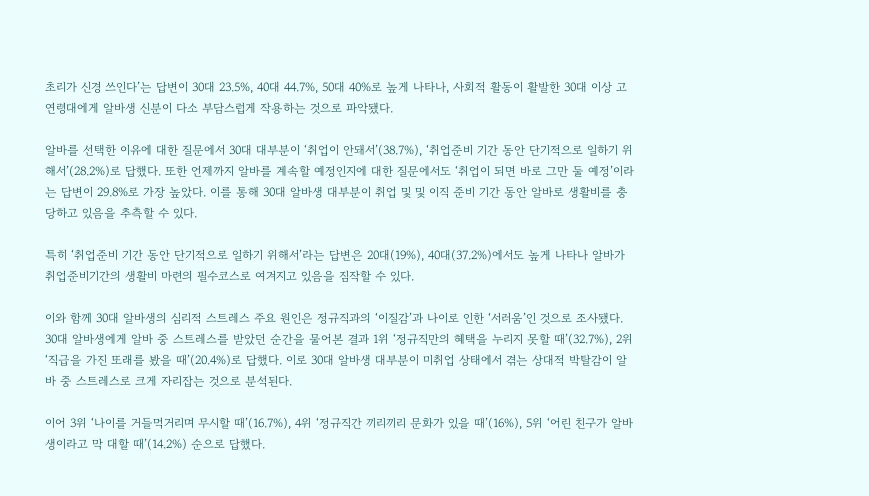초리가 신경 쓰인다’는 답변이 30대 23.5%, 40대 44.7%, 50대 40%로 높게 나타나, 사회적 활동이 활발한 30대 이상 고 연령대에게 알바생 신분이 다소 부담스럽게 작용하는 것으로 파악됐다.

알바를 선택한 이유에 대한 질문에서 30대 대부분이 ‘취업이 안돼서’(38.7%), ‘취업준비 기간 동안 단기적으로 일하기 위해서’(28.2%)로 답했다. 또한 언제까지 알바를 계속할 예정인지에 대한 질문에서도 ‘취업이 되면 바로 그만 둘 예정’이라는 답변이 29.8%로 가장 높았다. 이를 통해 30대 알바생 대부분이 취업 및 및 이직 준비 기간 동안 알바로 생활비를 충당하고 있음을 추측할 수 있다.

특히 ‘취업준비 기간 동안 단기적으로 일하기 위해서’라는 답변은 20대(19%), 40대(37.2%)에서도 높게 나타나 알바가 취업준비기간의 생활비 마련의 필수코스로 여겨지고 있음을 짐작할 수 있다.

이와 함께 30대 알바생의 심리적 스트레스 주요 원인은 정규직과의 ‘이질감’과 나이로 인한 ‘서러움’인 것으로 조사됐다. 30대 알바생에게 알바 중 스트레스를 받았던 순간을 물어본 결과 1위 ‘정규직만의 혜택을 누리지 못할 때’(32.7%), 2위 ‘직급을 가진 또래를 봤을 때’(20.4%)로 답했다. 이로 30대 알바생 대부분이 미취업 상태에서 겪는 상대적 박탈감이 알바 중 스트레스로 크게 자리잡는 것으로 분석된다.

이어 3위 ‘나이를 거들먹거리며 무시할 때’(16.7%), 4위 ‘정규직간 끼리끼리 문화가 있을 때’(16%), 5위 ‘어린 친구가 알바생이라고 막 대할 때’(14.2%) 순으로 답했다.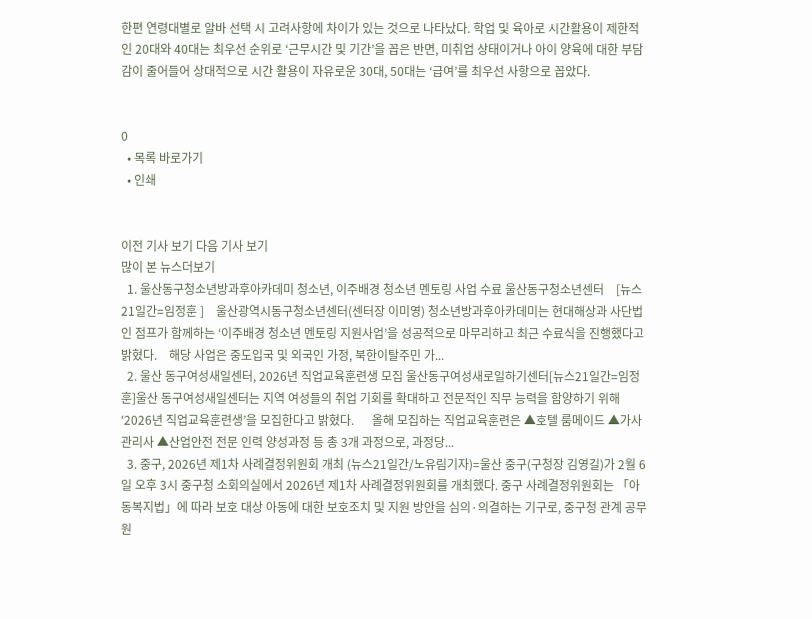한편 연령대별로 알바 선택 시 고려사항에 차이가 있는 것으로 나타났다. 학업 및 육아로 시간활용이 제한적인 20대와 40대는 최우선 순위로 ‘근무시간 및 기간’을 꼽은 반면, 미취업 상태이거나 아이 양육에 대한 부담감이 줄어들어 상대적으로 시간 활용이 자유로운 30대, 50대는 ‘급여’를 최우선 사항으로 꼽았다.


0
  • 목록 바로가기
  • 인쇄


이전 기사 보기 다음 기사 보기
많이 본 뉴스더보기
  1. 울산동구청소년방과후아카데미 청소년, 이주배경 청소년 멘토링 사업 수료 울산동구청소년센터    [뉴스21일간=임정훈 ]    울산광역시동구청소년센터(센터장 이미영) 청소년방과후아카데미는 현대해상과 사단법인 점프가 함께하는 ‘이주배경 청소년 멘토링 지원사업’을 성공적으로 마무리하고 최근 수료식을 진행했다고 밝혔다.    해당 사업은 중도입국 및 외국인 가정, 북한이탈주민 가...
  2. 울산 동구여성새일센터, 2026년 직업교육훈련생 모집 울산동구여성새로일하기센터[뉴스21일간=임정훈]울산 동구여성새일센터는 지역 여성들의 취업 기회를 확대하고 전문적인 직무 능력을 함양하기 위해 ‘2026년 직업교육훈련생’을 모집한다고 밝혔다.      올해 모집하는 직업교육훈련은 ▲호텔 룸메이드 ▲가사 관리사 ▲산업안전 전문 인력 양성과정 등 총 3개 과정으로, 과정당...
  3. 중구, 2026년 제1차 사례결정위원회 개최 (뉴스21일간/노유림기자)=울산 중구(구청장 김영길)가 2월 6일 오후 3시 중구청 소회의실에서 2026년 제1차 사례결정위원회를 개최했다. 중구 사례결정위원회는 「아동복지법」에 따라 보호 대상 아동에 대한 보호조치 및 지원 방안을 심의·의결하는 기구로, 중구청 관계 공무원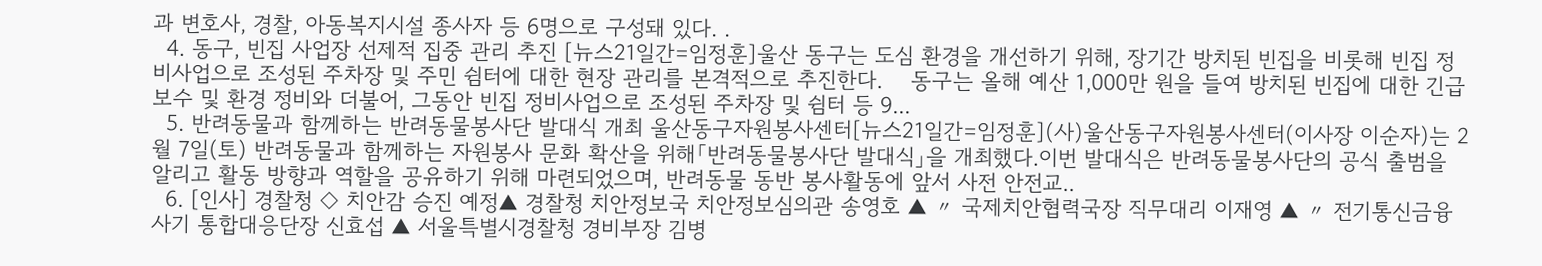과 변호사, 경찰, 아동복지시설 종사자 등 6명으로 구성돼 있다. .
  4. 동구, 빈집 사업장 선제적 집중 관리 추진 [뉴스21일간=임정훈]울산 동구는 도심 환경을 개선하기 위해, 장기간 방치된 빈집을 비롯해 빈집 정비사업으로 조성된 주차장 및 주민 쉼터에 대한 현장 관리를 본격적으로 추진한다.    동구는 올해 예산 1,000만 원을 들여 방치된 빈집에 대한 긴급 보수 및 환경 정비와 더불어, 그동안 빈집 정비사업으로 조성된 주차장 및 쉼터 등 9...
  5. 반려동물과 함께하는 반려동물봉사단 발대식 개최 울산동구자원봉사센터[뉴스21일간=임정훈](사)울산동구자원봉사센터(이사장 이순자)는 2월 7일(토) 반려동물과 함께하는 자원봉사 문화 확산을 위해「반려동물봉사단 발대식」을 개최했다.이번 발대식은 반려동물봉사단의 공식 출범을 알리고 활동 방향과 역할을 공유하기 위해 마련되었으며, 반려동물 동반 봉사활동에 앞서 사전 안전교..
  6. [인사] 경찰청 ◇ 치안감 승진 예정▲ 경찰청 치안정보국 치안정보심의관 송영호 ▲ 〃 국제치안협력국장 직무대리 이재영 ▲ 〃 전기통신금융사기 통합대응단장 신효섭 ▲ 서울특별시경찰청 경비부장 김병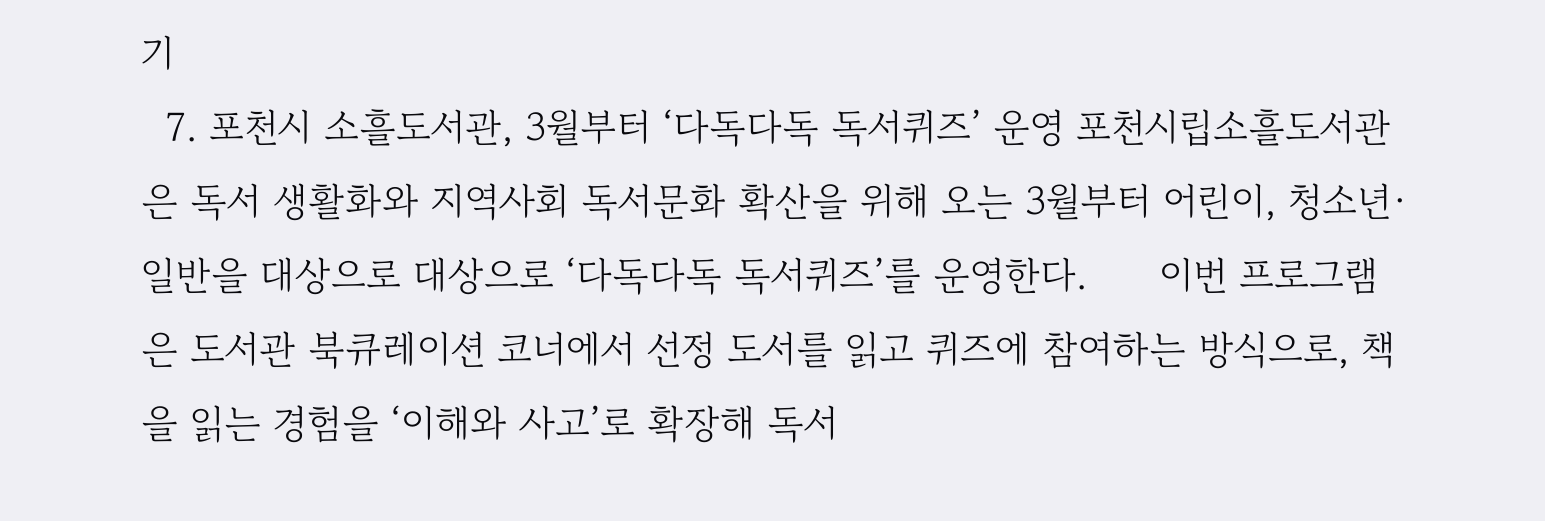기
  7. 포천시 소흘도서관, 3월부터 ‘다독다독 독서퀴즈’ 운영 포천시립소흘도서관은 독서 생활화와 지역사회 독서문화 확산을 위해 오는 3월부터 어린이, 청소년·일반을 대상으로 대상으로 ‘다독다독 독서퀴즈’를 운영한다.      이번 프로그램은 도서관 북큐레이션 코너에서 선정 도서를 읽고 퀴즈에 참여하는 방식으로, 책을 읽는 경험을 ‘이해와 사고’로 확장해 독서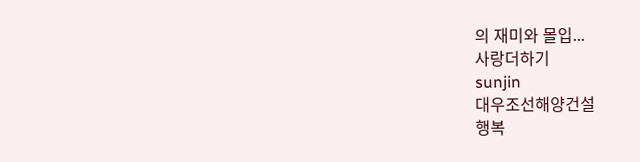의 재미와 몰입...
사랑더하기
sunjin
대우조선해양건설
행복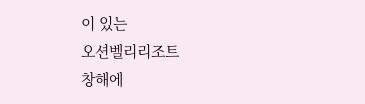이 있는
오션벨리리조트
창해에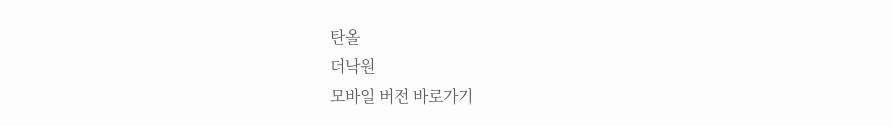탄올
더낙원
모바일 버전 바로가기